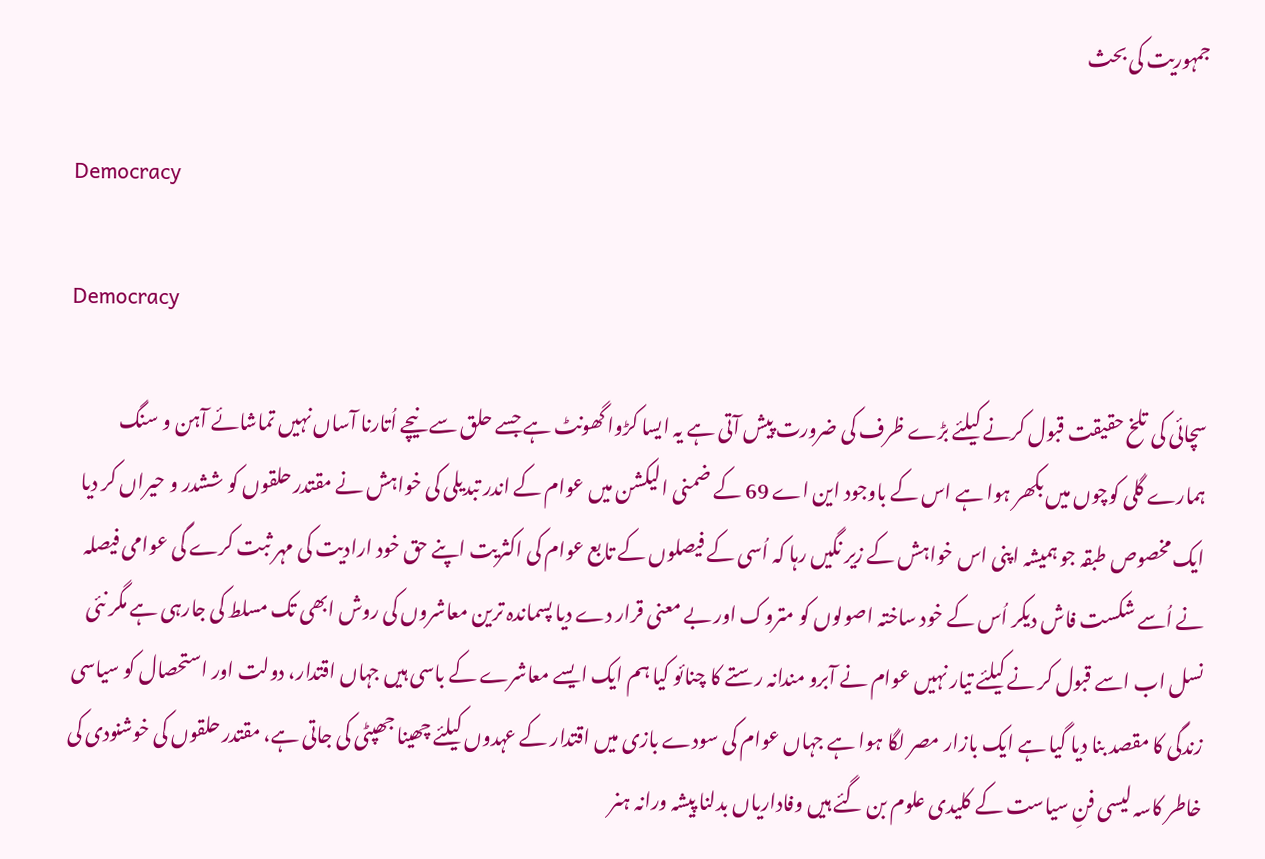جمہوریت کی بحث

Democracy

Democracy

سچائی کی تلخ حقیقت قبول کرنے کیلئے بڑے ظرف کی ضرورت پیش آتی ہے یہ ایسا کڑوا گھونٹ ہے جسے حلق سے نیچے اُتارنا آساں نہیں تماشائے آہن و سنگ ہمارے گلی کوچوں میں بکھر ہوا ہے اس کے باوجود این اے 69 کے ضمنی الیکشن میں عوام کے اندر تبدیلی کی خواہش نے مقتدر حلقوں کو ششدر و حیراں کر دیا ایک مخصوص طبقہ جو ہمیشہ اپنی اس خواہش کے زیر نگیں رہا کہ اُسی کے فیصلوں کے تابع عوام کی اکثریت اپنے حق خود ارادیت کی مہر ثبت کرے گی عوامی فیصلہ نے اُسے شکست فاش دیکر اُس کے خود ساختہ اصولوں کو متروک اور بے معنی قرار دے دیا پسماندہ ترین معاشروں کی روش ابھی تک مسلط کی جارہی ہے مگر نئی نسل اب اسے قبول کر نے کیلئے تیار نہیں عوام نے آبرو مندانہ رستے کا چنائو کیا ہم ایک ایسے معاشرے کے باسی ہیں جہاں اقتدار، دولت اور استحصال کو سیاسی زندگی کا مقصد بنا دیا گیا ہے ایک بازار مصر لگا ہوا ہے جہاں عوام کی سودے بازی میں اقتدار کے عہدوں کیلئے چھینا جھپٹی کی جاتی ہے، مقتدر حلقوں کی خوشنودی کی خاطر کاسہ لیسی فنِ سیاست کے کلیدی علوم بن گئے ہیں وفاداریاں بدلنا پیشہ ورانہ ہنر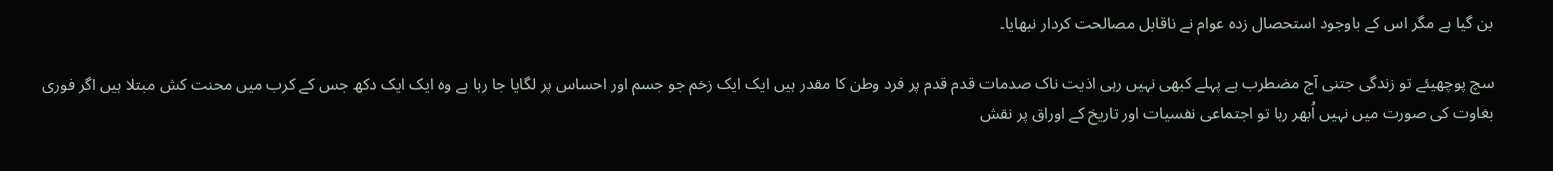بن گیا ہے مگر اس کے باوجود استحصال زدہ عوام نے ناقابل مصالحت کردار نبھایا۔

سچ پوچھیئے تو زندگی جتنی آج مضطرب ہے پہلے کبھی نہیں رہی اذیت ناک صدمات قدم قدم پر فرد وطن کا مقدر ہیں ایک ایک زخم جو جسم اور احساس پر لگایا جا رہا ہے وہ ایک ایک دکھ جس کے کرب میں محنت کش مبتلا ہیں اگر فوری بغاوت کی صورت میں نہیں اُبھر رہا تو اجتماعی نفسیات اور تاریخ کے اوراق پر نقش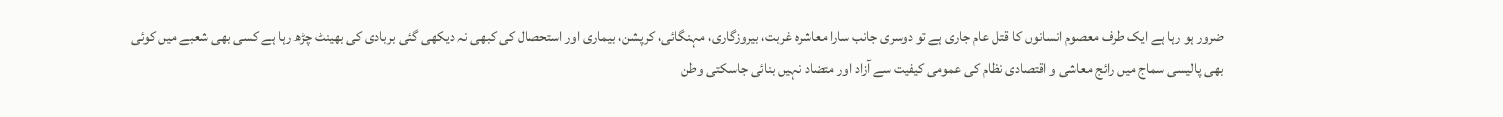ضرور ہو رہا ہے ایک طرف معصوم انسانوں کا قتل عام جاری ہے تو دوسری جانب سارا معاشرہ غربت، بیروزگاری، مہنگائی، کرپشن، بیماری اور استحصال کی کبھی نہ دیکھی گئی بربادی کی بھینٹ چڑھ رہا ہے کسی بھی شعبے میں کوئی بھی پالیسی سماج میں رائج معاشی و اقتصادی نظام کی عمومی کیفیت سے آزاد اور متضاد نہیں بنائی جاسکتی وطن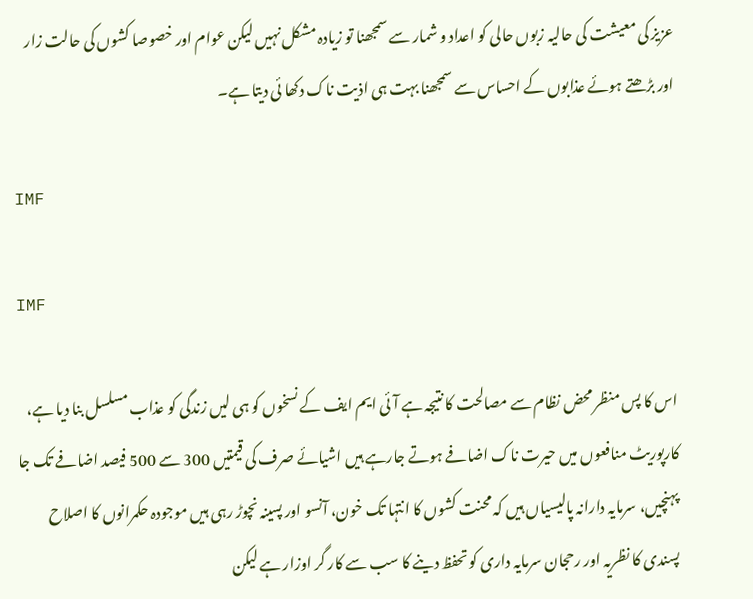عزیز کی معیشت کی حالیہ زبوں حالی کو اعداد و شمار سے سمجھنا تو زیادہ مشکل نہیں لیکن عوام اور خصوصا کشوں کی حالت زار اور بڑھتے ہوئے عذابوں کے احساس سے سمجھنا بہت ہی اذیت ناک دکھا ئی دیتا ہے۔

IMF

IMF

اس کا پس منظر محض نظام سے مصالحت کا نتیجہ ہے آئی ایم ایف کے نسخوں کو ہی لیں زندگی کو عذاب مسلسل بنا دیا ہے، کارپوریٹ منافعوں میں حیرت ناک اضافے ہوتے جارہے ہیں اشیائے صرف کی قیمتیں 300 سے 500 فیصد اضافے تک جا پہنچیں، سرمایہ دارانہ پالیسیاں ہیں کہ محنت کشوں کا انتہا تک خون، آنسو اور پسینہ نچوڑ رہی ہیں موجودہ حکمرانوں کا اصلاح پسندی کا نظریہ اور رحجان سرمایہ داری کو تحفظ دینے کا سب سے کار گر اوزار ہے لیکن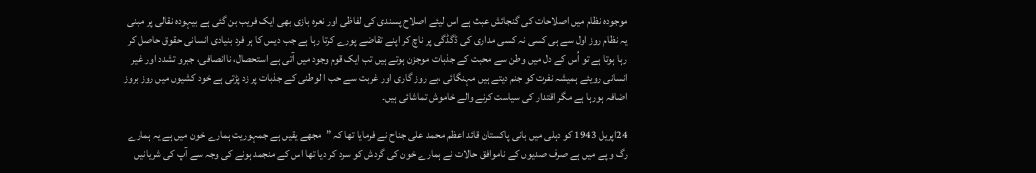موجودہ نظام میں اصلاحات کی گنجائش عبث ہے اس لیئے اصلاح پسندی کی لفاظی اور نعرہ بازی بھی ایک فریب بن گئی ہے بیہودہ نقالی پر مبنی یہ نظام روز اول سے ہی کسی نہ کسی مداری کی ڈگڈگی پر ناچ کر اپنے تقاضے پورے کرتا رہا ہے جب دیس کا ہر فرد بنیادی انسانی حقوق حاصل کر رہا ہوتا ہے تو اُس کے دل میں وطن سے محبت کے جذبات موجزن ہوتے ہیں تب ایک قوم وجود میں آتی ہے استحصال، ناانصافی، جبرو تشدد اور غیر انسانی رویئے ہمیشہ نفرت کو جنم دیتے ہیں مہنگائی ،بے روز گاری اور غربت سے حب ا لوطنی کے جذبات پر زد پڑتی ہے خود کشیوں میں روز بروز اضافہ ہورہا ہے مگر اقتدار کی سیاست کرنے والے خاموش تماشائی ہیں۔

24اپریل 1943 کو دہلی میں بانی پاکستان قائد اعظم محمد علی جناح نے فرمایا تھا کہ ”مجھے یقیں ہے جمہوریت ہمارے خون میں ہے یہ ہمارے رگ و پے میں ہے صرف صدیوں کے ناموافق حالات نے ہمارے خون کی گردش کو سرد کر دیا تھا اس کے منجمد ہونے کی وجہ سے آپ کی شریانیں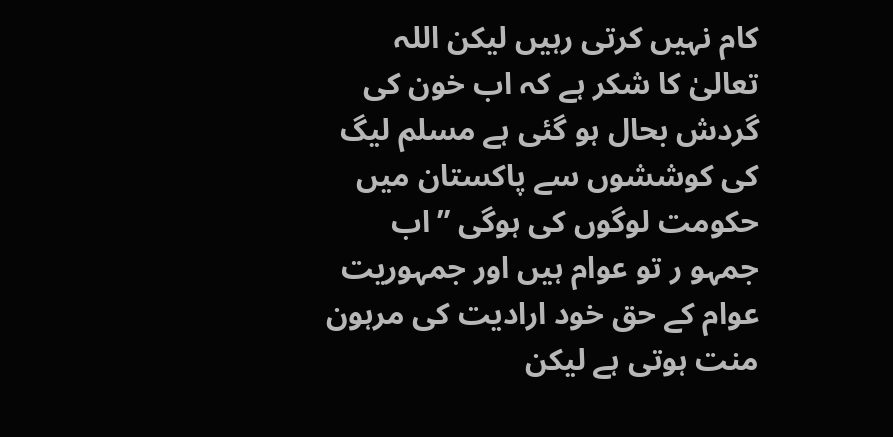کام نہیں کرتی رہیں لیکن اللہ تعالیٰ کا شکر ہے کہ اب خون کی گردش بحال ہو گئی ہے مسلم لیگ کی کوششوں سے پاکستان میں حکومت لوگوں کی ہوگی ”اب جمہو ر تو عوام ہیں اور جمہوریت عوام کے حق خود ارادیت کی مرہون منت ہوتی ہے لیکن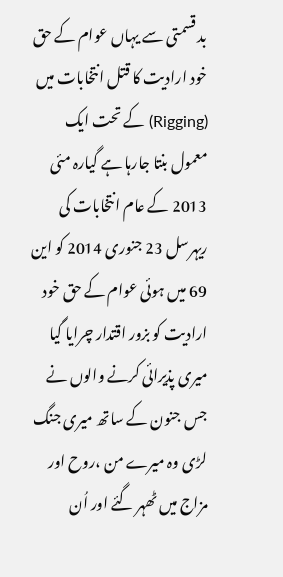بد قسمتی سے یہاں عوام کے حق خود ارادیت کا قتل انتخابات میں (Rigging) کے تحت ایک معمول بنتا جارہا ہے گیارہ مئی 2013 کے عام انتخابات کی ریہرسل 23 جنوری 2014 کو این 69 میں ہوئی عوام کے حق خود ارادیت کو بزور اقتدار چرایا گیا میری پذیرائی کرنے والوں نے جس جنون کے ساتھ میری جنگ لڑی وہ میرے من ،روح اور مزاج میں ٹھہر گئے اور اُن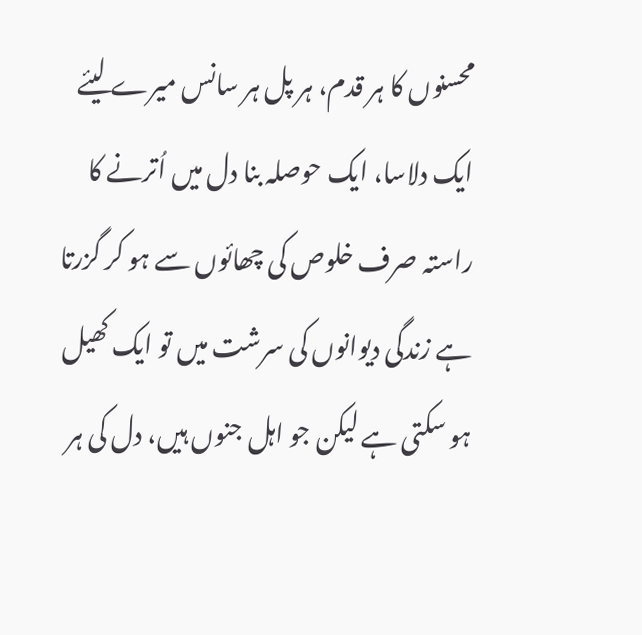محسنوں کا ہر قدم، ہر پل ہر سانس میرے لیئے ایک دلاسا، ایک حوصلہ بنا دل میں اُترنے کا راستہ صرف خلوص کی چھائوں سے ہو کر گزرتا ہے زندگی دیوانوں کی سرشت میں تو ایک کھیل ہو سکتی ہے لیکن جو اہل جنوں ہیں، دل کی ہر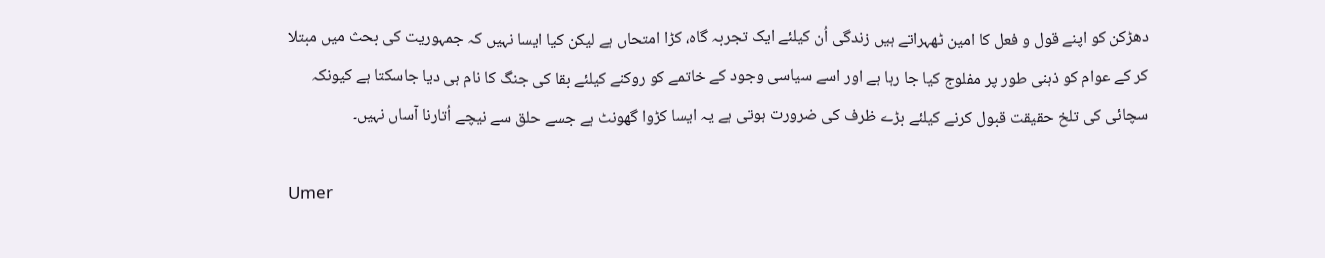دھڑکن کو اپنے قول و فعل کا امین ٹھہراتے ہیں زندگی اُن کیلئے ایک تجربہ گاہ، کڑا امتحاں ہے لیکن کیا ایسا نہیں کہ جمہوریت کی بحث میں مبتلا کر کے عوام کو ذہنی طور پر مفلوج کیا جا رہا ہے اور اسے سیاسی وجود کے خاتمے کو روکنے کیلئے بقا کی جنگ کا نام ہی دیا جاسکتا ہے کیونکہ سچائی کی تلخ حقیقت قبول کرنے کیلئے بڑے ظرف کی ضرورت ہوتی ہے یہ ایسا کڑوا گھونٹ ہے جسے حلق سے نیچے اُتارنا آساں نہیں۔

Umer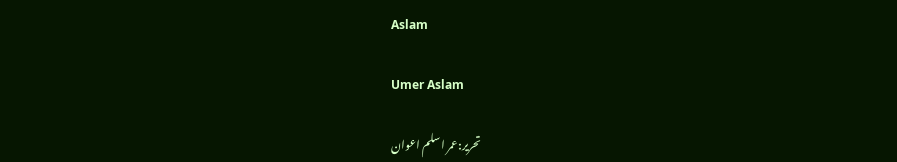Aslam

Umer Aslam

تحریر:عمر اسلم اعوان